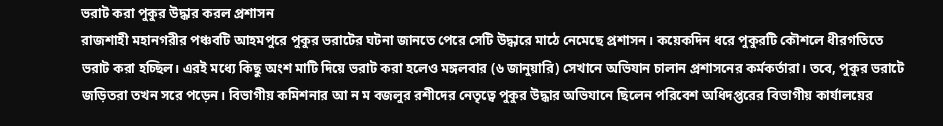ভরাট করা পুকুর উদ্ধার করল প্রশাসন
রাজশাহী মহানগরীর পঞ্চবটি আহমপুরে পুকুর ভরাটের ঘটনা জানতে পেরে সেটি উদ্ধারে মাঠে নেমেছে প্রশাসন। কয়েকদিন ধরে পুকুরটি কৌশলে ধীরগতিতে ভরাট করা হচ্ছিল। এরই মধ্যে কিছু অংশ মাটি দিয়ে ভরাট করা হলেও মঙ্গলবার (৬ জানুয়ারি) সেখানে অভিযান চালান প্রশাসনের কর্মকর্তারা। তবে, পুকুর ভরাটে জড়িতরা তখন সরে পড়েন। বিভাগীয় কমিশনার আ ন ম বজলুর রশীদের নেতৃত্বে পুকুর উদ্ধার অভিযানে ছিলেন পরিবেশ অধিদপ্তরের বিভাগীয় কার্যালয়ের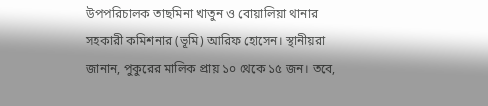উপপরিচালক তাছমিনা খাতুন ও বোয়ালিয়া থানার সহকারী কমিশনার (ভূমি) আরিফ হোসেন। স্থানীয়রা জানান, পুকুরের মালিক প্রায় ১০ থেকে ১৫ জন। তবে,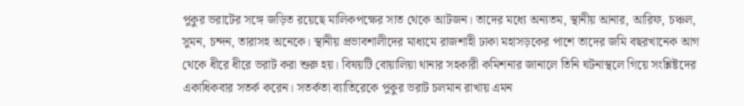পুকুর ভরাটের সঙ্গে জড়িত রয়েছে মালিকপক্ষের সাত থেকে আটজন। তাদের মধ্যে অন্যতম, স্থানীয় আনার, আরিফ, চঞ্চল, সুমন, চন্দন, তারাসহ অনেকে। স্থানীয় প্রভাবশালীদের মাধ্যমে রাজশাহী ঢাকা মহাসড়কের পাশে তাদের জমি বছরখানেক আগ থেকে ধীরে ধীরে ভরাট করা শুরু হয়। বিষয়টি বোয়ালিয়া থানার সহকারী কমিশনার জানালে তিনি ঘটনাস্থলে গিয়ে সংশ্লিষ্টদের একাধিকবার সতর্ক করেন। সতর্কতা ব্যাতিরেকে পুকুর ভরাট চলমান রাখায় এমন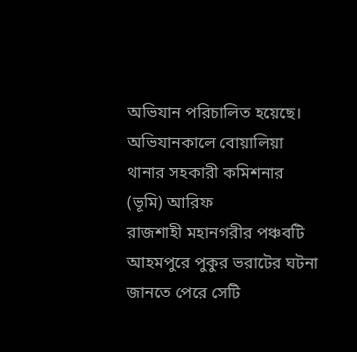অভিযান পরিচালিত হয়েছে। অভিযানকালে বোয়ালিয়া থানার সহকারী কমিশনার (ভূমি) আরিফ
রাজশাহী মহানগরীর পঞ্চবটি আহমপুরে পুকুর ভরাটের ঘটনা জানতে পেরে সেটি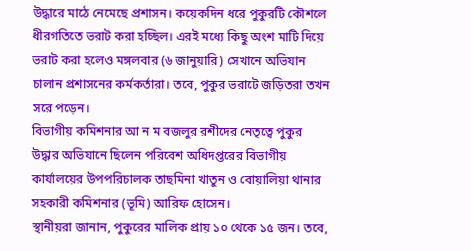উদ্ধারে মাঠে নেমেছে প্রশাসন। কয়েকদিন ধরে পুকুরটি কৌশলে ধীরগতিতে ভরাট করা হচ্ছিল। এরই মধ্যে কিছু অংশ মাটি দিয়ে ভরাট করা হলেও মঙ্গলবার (৬ জানুয়ারি) সেখানে অভিযান চালান প্রশাসনের কর্মকর্তারা। তবে, পুকুর ভরাটে জড়িতরা তখন সরে পড়েন।
বিভাগীয় কমিশনার আ ন ম বজলুর রশীদের নেতৃত্বে পুকুর উদ্ধার অভিযানে ছিলেন পরিবেশ অধিদপ্তরের বিভাগীয় কার্যালয়ের উপপরিচালক তাছমিনা খাতুন ও বোয়ালিয়া থানার সহকারী কমিশনার (ভূমি) আরিফ হোসেন।
স্থানীয়রা জানান, পুকুরের মালিক প্রায় ১০ থেকে ১৫ জন। তবে,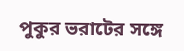পুকুর ভরাটের সঙ্গে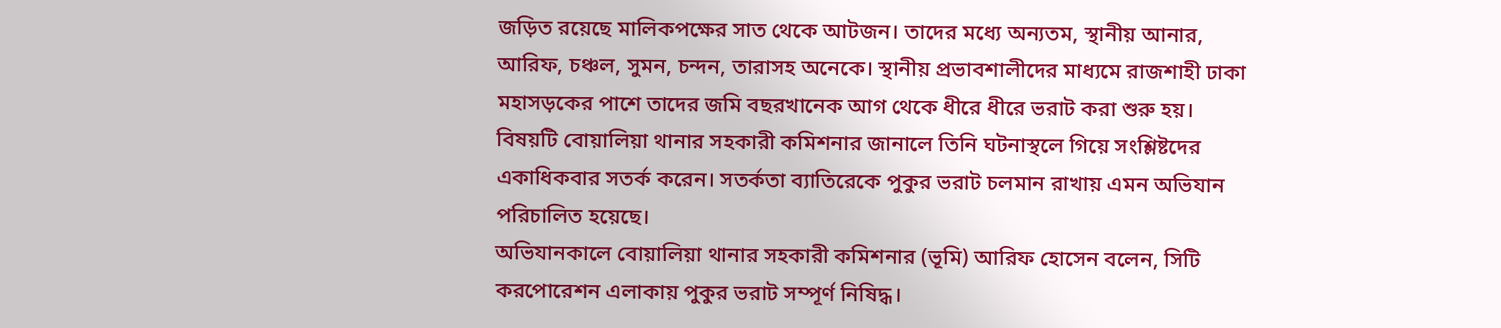জড়িত রয়েছে মালিকপক্ষের সাত থেকে আটজন। তাদের মধ্যে অন্যতম, স্থানীয় আনার, আরিফ, চঞ্চল, সুমন, চন্দন, তারাসহ অনেকে। স্থানীয় প্রভাবশালীদের মাধ্যমে রাজশাহী ঢাকা মহাসড়কের পাশে তাদের জমি বছরখানেক আগ থেকে ধীরে ধীরে ভরাট করা শুরু হয়। বিষয়টি বোয়ালিয়া থানার সহকারী কমিশনার জানালে তিনি ঘটনাস্থলে গিয়ে সংশ্লিষ্টদের একাধিকবার সতর্ক করেন। সতর্কতা ব্যাতিরেকে পুকুর ভরাট চলমান রাখায় এমন অভিযান পরিচালিত হয়েছে।
অভিযানকালে বোয়ালিয়া থানার সহকারী কমিশনার (ভূমি) আরিফ হোসেন বলেন, সিটি করপোরেশন এলাকায় পুকুর ভরাট সম্পূর্ণ নিষিদ্ধ।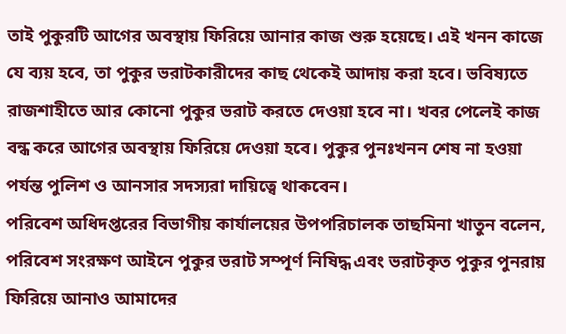তাই পুকুরটি আগের অবস্থায় ফিরিয়ে আনার কাজ শুরু হয়েছে। এই খনন কাজে যে ব্যয় হবে, তা পুকুর ভরাটকারীদের কাছ থেকেই আদায় করা হবে। ভবিষ্যতে রাজশাহীতে আর কোনো পুকুর ভরাট করতে দেওয়া হবে না। খবর পেলেই কাজ বন্ধ করে আগের অবস্থায় ফিরিয়ে দেওয়া হবে। পুকুর পুনঃখনন শেষ না হওয়া পর্যন্ত পুলিশ ও আনসার সদস্যরা দায়িত্বে থাকবেন।
পরিবেশ অধিদপ্তরের বিভাগীয় কার্যালয়ের উপপরিচালক তাছমিনা খাতুন বলেন, পরিবেশ সংরক্ষণ আইনে পুকুর ভরাট সম্পূর্ণ নিষিদ্ধ এবং ভরাটকৃত পুকুর পুনরায় ফিরিয়ে আনাও আমাদের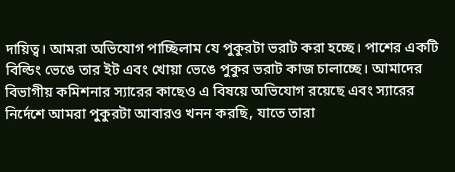দায়িত্ব। আমরা অভিযোগ পাচ্ছিলাম যে পুকুরটা ভরাট করা হচ্ছে। পাশের একটি বিল্ডিং ভেঙে তার ইট এবং খোয়া ভেঙে পুকুর ভরাট কাজ চালাচ্ছে। আমাদের বিভাগীয় কমিশনার স্যারের কাছেও এ বিষয়ে অভিযোগ রয়েছে এবং স্যারের নির্দেশে আমরা পুকুরটা আবারও খনন করছি, যাতে তারা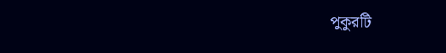পুকুরটি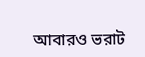আবারও ভরাট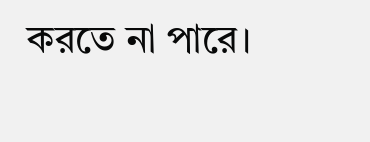করতে না পারে।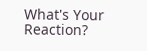What's Your Reaction?